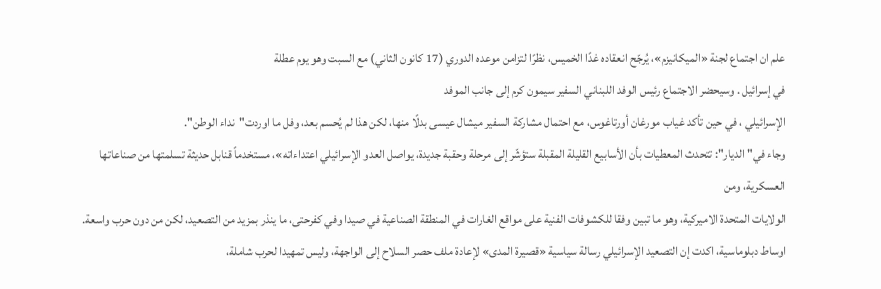علم ان اجتماع لجنة «الميكانيزم»، يُرجّح انعقاده غدًا الخميس، نظرًا لتزامن موعده الدوري (17 كانون الثاني) مع السبت وهو يوم عطلة
في إسرائيل . وسيحضر الاجتماع رئيس الوفد اللبناني السفير سيمون كرم إلى جانب الموفد
الإسرائيلي ، في حين تأكد غياب مورغان أورتاغوس، مع احتمال مشاركة السفير ميشال عيسى بدلًا منها، لكن هذا لم يُحسم بعد، وفل ما اوردت"نداء الوطن".
وجاء في" الديار": تتحدث المعطيات بأن الأسابيع القليلة المقبلة ستؤشّر إلى مرحلة وحقبة جديدة، يواصل العدو الإسرائيلي اعتداءاته»، مستخدماً قنابل حديثة تسلمتها من صناعاتها العسكرية، ومن
الولايات المتحدة الاميركية، وهو ما تبين وفقا للكشوفات الفنية على مواقع الغارات في المنطقة الصناعية في صيدا وفي كفرحتى، ما ينذر بمزيد من التصعيد، لكن من دون حرب واسعة.
اوساط دبلوماسية، اكدت إن التصعيد الإسرائيلي رسالة سياسية «قصيرة المدى» لإعادة ملف حصر السلاح إلى الواجهة، وليس تمهيدا لحرب شاملة،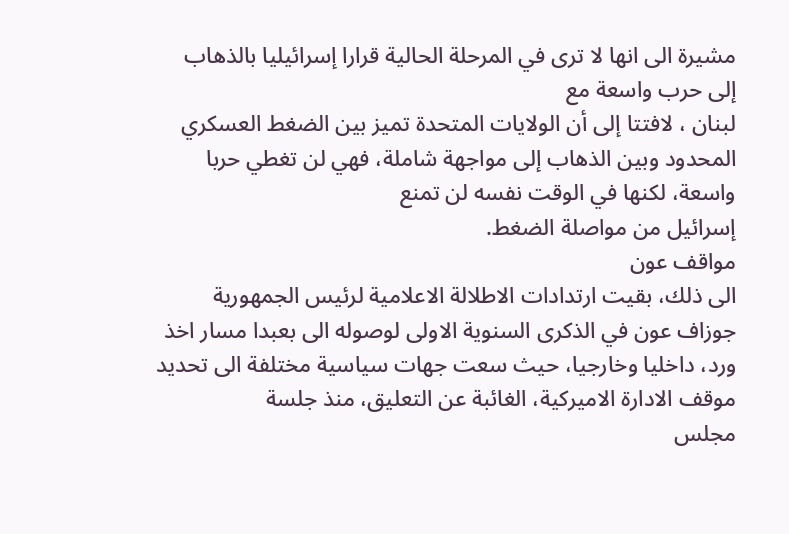مشيرة الى انها لا ترى في المرحلة الحالية قرارا إسرائيليا بالذهاب إلى حرب واسعة مع
لبنان ، لافتتا إلى أن الولايات المتحدة تميز بين الضغط العسكري المحدود وبين الذهاب إلى مواجهة شاملة، فهي لن تغطي حربا واسعة، لكنها في الوقت نفسه لن تمنع
إسرائيل من مواصلة الضغط.
مواقف عون
الى ذلك، بقيت ارتدادات الاطلالة الاعلامية لرئيس الجمهورية جوزاف عون في الذكرى السنوية الاولى لوصوله الى بعبدا مسار اخذ ورد، داخليا وخارجيا، حيث سعت جهات سياسية مختلفة الى تحديد موقف الادارة الاميركية، الغائبة عن التعليق، منذ جلسة
مجلس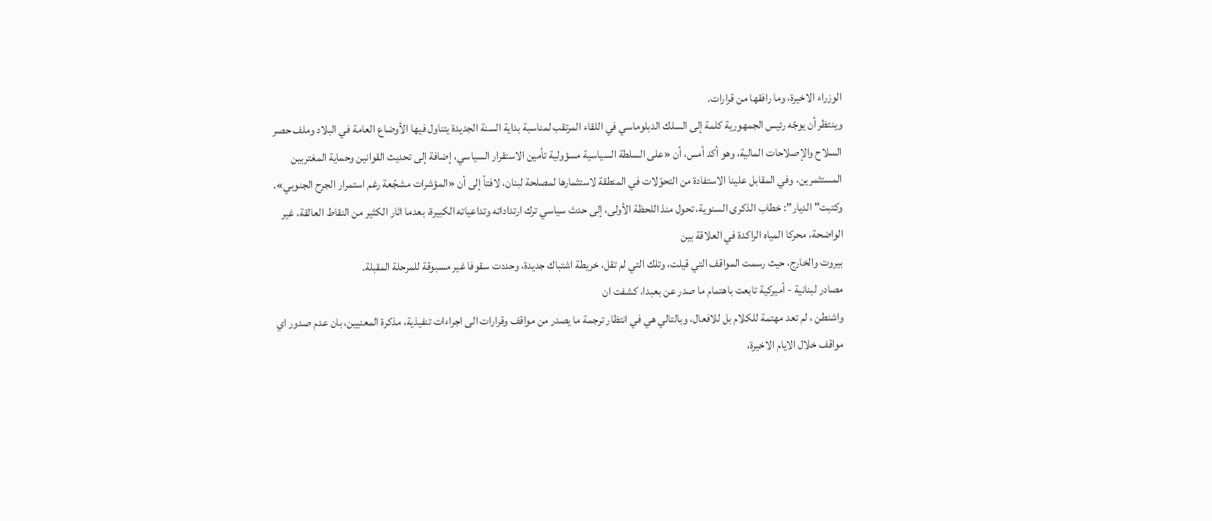الوزراء الاخيرة، وما رافقها من قرارات.
وينتظر أن يوجّه رئيس الجمهورية كلمة إلى السلك الدبلوماسي في اللقاء المرتقب لمناسبة بداية السنة الجديدة يتناول فيها الأوضاع العامة في البلاد وملف حصر السلاح والإصلاحات المالية، وهو أكد أمس، أن «على السلطة السياسية مسؤولية تأمين الاستقرار السياسي، إضافة إلى تحديث القوانين وحماية المغتربين المستثمرين، وفي المقابل علينا الاستفادة من التحوّلات في المنطقة لاستثمارها لمصلحة لبنان، لافتاً إلى أن «المؤشرات مشجّعة رغم استمرار الجرح الجنوبي».
وكتبت" الديار": خطاب الذكرى السنوية، تحول منذ اللحظة الأولى، إلى حدث سياسي ترك ارتداداته وتداعياته الكبيرة، بعدما اثار الكثير من النقاط العالقة، غير الواضحة، محركا المياه الراكدة في العلاقة بين
بيروت والخارج، حيث رسمت المواقف التي قيلت، وتلك التي لم تقل، خريطة اشتباك جديدة، وحددت سقوفا غير مسبوقة للمرحلة المقبلة.
مصادر لبنانية - أميركية تابعت باهتمام ما صدر عن بعبدا، كشفت ان
واشنطن ، لم تعد مهتمة للكلام بل للافعال، وبالتالي هي في انتظار ترجمة ما يصدر من مواقف وقرارات الى اجراءات تنفيذية، مذكرة المعنيين، بان عدم صدور اي مواقف خلال الايام الاخيرة،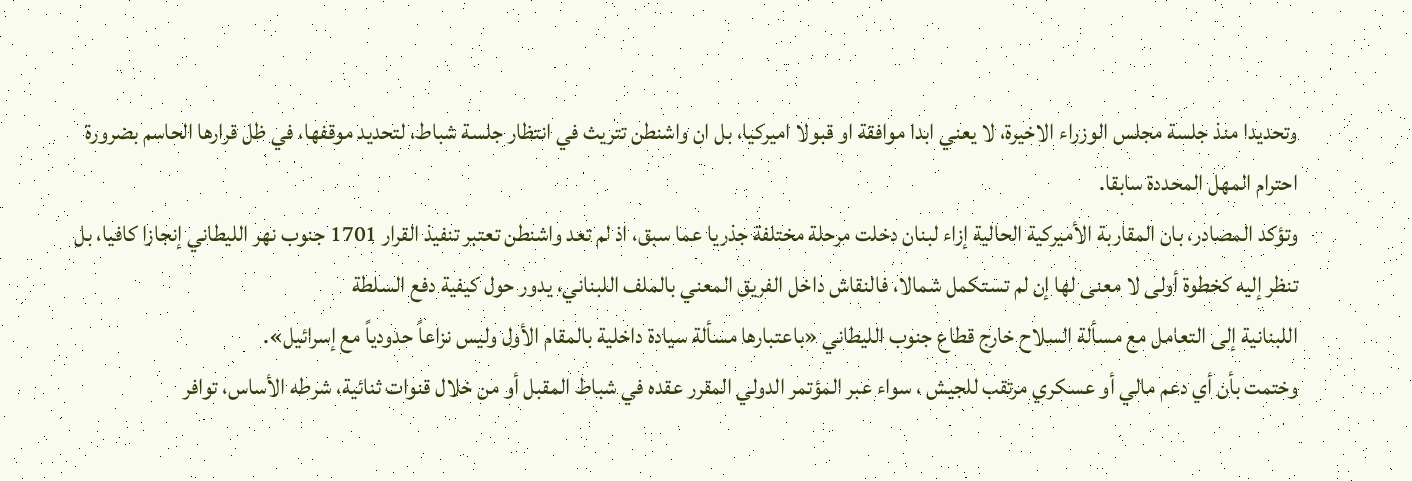وتحديدا منذ جلسة مجلس الوزراء الاخيرة، لا يعني ابدا موافقة او قبولا اميركيا، بل ان واشنطن تتريث في انتظار جلسة شباط، لتحديد موقفها، في ظل قرارها الحاسم بضرورة احترام المهل المحددة سابقا.
وتؤكد المصادر، بان المقاربة الأميركية الحالية إزاء لبنان دخلت مرحلة مختلفة جذريا عما سبق، اذ لم تعد واشنطن تعتبر تنفيذ القرار 1701 جنوب نهر الليطاني إنجازا كافيا، بل تنظر إليه كخطوة أولى لا معنى لها إن لم تستكمل شمالا، فالنقاش داخل الفريق المعني بالملف اللبناني، يدور حول كيفية دفع السلطة
اللبنانية إلى التعامل مع مسألة السلاح خارج قطاع جنوب الليطاني «باعتبارها مسألة سيادة داخلية بالمقام الأول وليس نزاعاً حدودياً مع إسرائيل».
وختمت بأن أي دعم مالي أو عسكري مرتقب للجيش ، سواء عبر المؤتمر الدولي المقرر عقده في شباط المقبل أو من خلال قنوات ثنائية، شرطه الأساس، توافر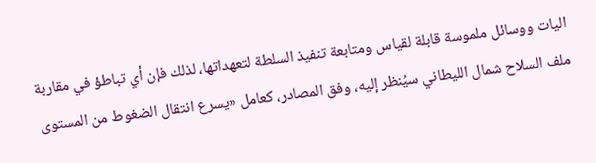اليات ووسائل ملموسة قابلة لقياس ومتابعة تنفيذ السلطة لتعهداتها، لذلك فإن أي تباطؤ في مقاربة ملف السلاح شمال الليطاني سيُنظر إليه، وفق المصادر، كعامل «يسرع انتقال الضغوط من المستوى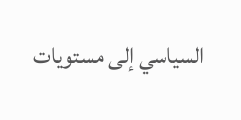السياسي إلى مستويات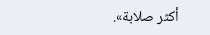أكثر صلابة».